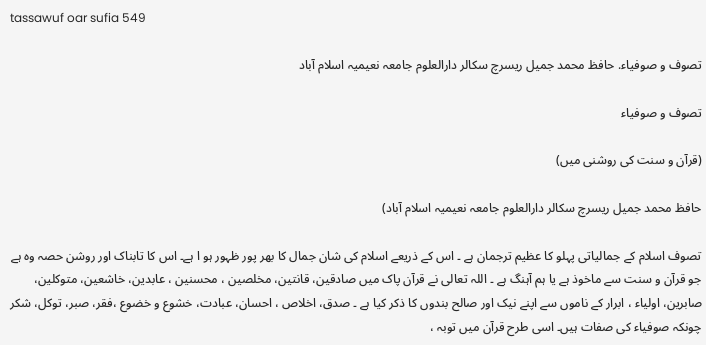tassawuf oar sufia 549

تصوف و صوفیاء. حافظ محمد جمیل ریسرچ سکالر دارالعلوم جامعہ نعیمیہ اسلام آباد

تصوف و صوفیاء

(قرآن و سنت کی روشنی میں)

حافظ محمد جمیل ریسرچ سکالر دارالعلوم جامعہ نعیمیہ اسلام آباد)

تصوف اسلام کے جمالیاتی پہلو کا عظیم ترجمان ہے ۔ اس کے ذریعے اسلام کی شان جمال کا بھر پور ظہور ہو ا ہے۔ اس کا تابناک اور روشن حصہ وہ ہے جو قرآن و سنت سے ماخوذ ہے یا ہم آہنگ ہے ۔ اللہ تعالی نے قرآن پاک میں صادقین، قانتین، مخلصین ، محسنین ، عابدین، خاشعین، متوکلین، صابرین، اولیاء ، ابرار کے ناموں سے اپنے نیک اور صالح بندوں کا ذکر کیا ہے ۔ صدق، اخلاص ، احسان، عبادت، خشوع و خضوع ،فقر، صبر، توکل، شکر چونکہ صوفیاء کی صفات ہیں۔ اسی طرح قرآن میں توبہ ،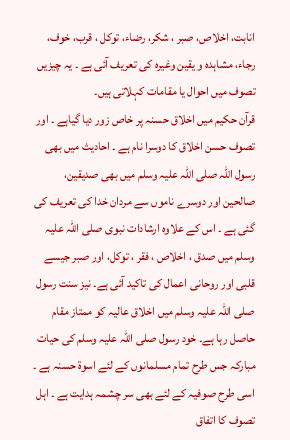انابت، اخلاص، صبر ، شکر، رضاء، توکل ، قرب، خوف، رجاء، مشاہدہ و یقین وغیرہ کی تعریف آئی ہے ۔ یہ چیزیں تصوف میں احوال یا مقامات کہلاتی ہیں۔
قرآن حکیم میں اخلاق حسنہ پر خاص زور دیا گیاہے ۔ اور تصوف حسن اخلاق کا دوسرا نام ہے ۔ احادیث میں بھی رسول اللہ صلی اللہ علیہ وسلم میں بھی صدیقین، صالحین اور دوسرے ناموں سے مردان خدا کی تعریف کی گئی ہے ۔ اس کے علاوہ ارشادات نبوی صلی اللہ علیہ وسلم میں صدق ، اخلاص ، فقر ، توکل، اور صبر جیسے قلبی اور روحانی اعمال کی تاکید آئی ہے۔ نیز سنت رسول صلی اللہ علیہ وسلم میں اخلاق عالیہ کو ممتاز مقام حاصل رہا ہے۔ خود رسول صلی اللہ علیہ وسلم کی حیات مبارکہ جس طرح تمام مسلمانوں کے لئے اسوۃ حسنہ ہے ۔ اسی طرح صوفیہ کے لئے بھی سر چشمہ ہدایت ہے ۔ اہل تصوف کا اتفاق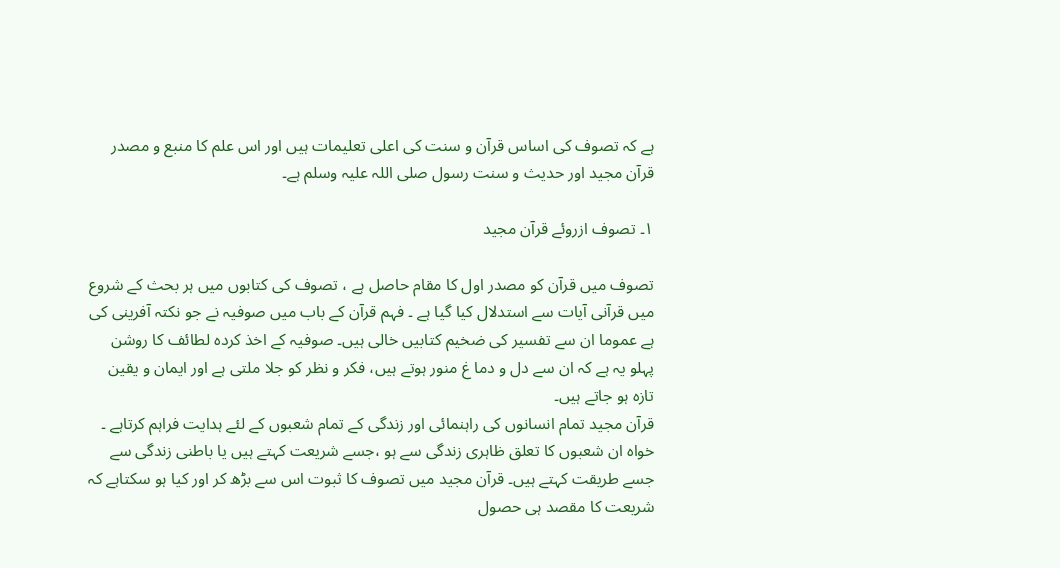ہے کہ تصوف کی اساس قرآن و سنت کی اعلی تعلیمات ہیں اور اس علم کا منبع و مصدر قرآن مجید اور حدیث و سنت رسول صلی اللہ علیہ وسلم ہے۔

۱۔ تصوف ازروئے قرآن مجید

تصوف میں قرآن کو مصدر اول کا مقام حاصل ہے ، تصوف کی کتابوں میں ہر بحث کے شروع میں قرآنی آیات سے استدلال کیا گیا ہے ۔ فہم قرآن کے باب میں صوفیہ نے جو نکتہ آفرینی کی ہے عموما ان سے تفسیر کی ضخیم کتابیں خالی ہیں۔ صوفیہ کے اخذ کردہ لطائف کا روشن پہلو یہ ہے کہ ان سے دل و دما غ منور ہوتے ہیں، فکر و نظر کو جلا ملتی ہے اور ایمان و یقین تازہ ہو جاتے ہیں۔
قرآن مجید تمام انسانوں کی راہنمائی اور زندگی کے تمام شعبوں کے لئے ہدایت فراہم کرتاہے ۔ خواہ ان شعبوں کا تعلق ظاہری زندگی سے ہو ،جسے شریعت کہتے ہیں یا باطنی زندگی سے جسے طریقت کہتے ہیں۔ قرآن مجید میں تصوف کا ثبوت اس سے بڑھ کر اور کیا ہو سکتاہے کہ شریعت کا مقصد ہی حصول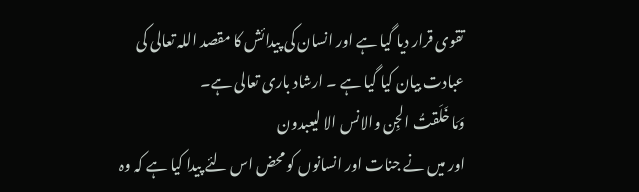تقوی قرار دیا گیا ہے اور انسان کی پیدائش کا مقصد اللہ تعالی کی عبادت بیان کیا گیا ہے ۔ ارشاد باری تعالی ہے۔
وَمَا خَلَقتُ الجِن والانس الا لیعبدون
اور میں نے جنات اور انسانوں کو محض اس لئے پیدا کیا ہے کہ وہ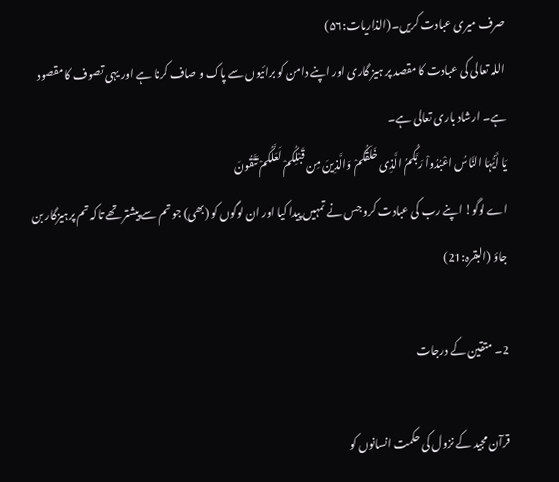صرف میری عبادت کریں۔(الذاریات:۵۶)
اللہ تعالی کی عبادت کا مقصد پر ہیز گاری اور اپنے دامن کو برائیوں سے پاک و صاف کرنا ہے اور یہی تصوف کا مقصود ہے۔ ارشاد باری تعالی ہے۔
یَا أَیُّہَا النَّاسُ اعْبُدُواْ رَبَّکُمُ الَّذِی خَلَقَکُمْ وَالَّذِینَ مِن قَبْلِکُمْ لَعَلَّکُمْ تَتَّقُونَ
اے لوگو! اپنے رب کی عبادت کرو جس نے تمہیں پیدا کیا اور ان لوگوں کو (بھی) جو تم سے پیشتر تھے تاکہ تم پرہیزگار بن جاؤ (البقرہ:21)

2۔ متقین کے درجات

قرآن مجید کے نزول کی حکمت انسانوں کو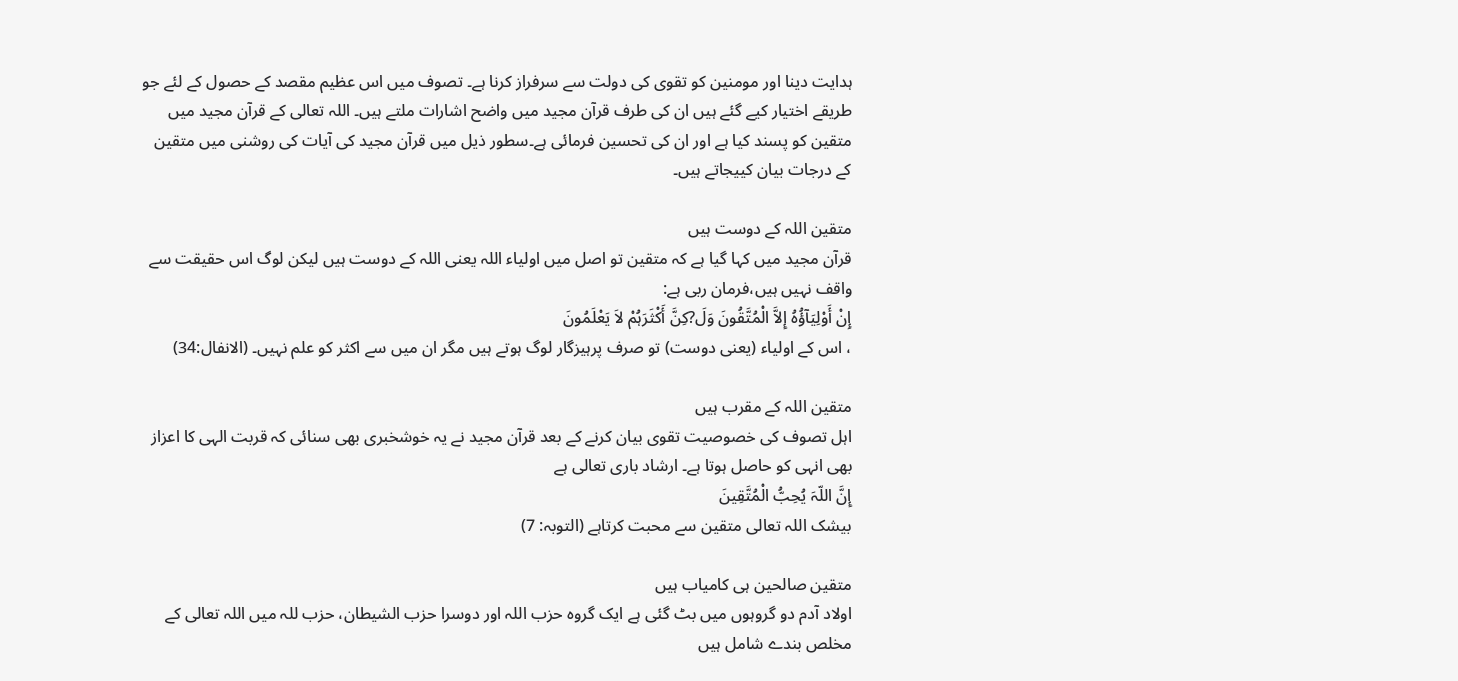ہدایت دینا اور مومنین کو تقوی کی دولت سے سرفراز کرنا ہے۔ تصوف میں اس عظیم مقصد کے حصول کے لئے جو طریقے اختیار کیے گئے ہیں ان کی طرف قرآن مجید میں واضح اشارات ملتے ہیں۔ اللہ تعالی کے قرآن مجید میں متقین کو پسند کیا ہے اور ان کی تحسین فرمائی ہے۔سطور ذیل میں قرآن مجید کی آیات کی روشنی میں متقین کے درجات بیان کییجاتے ہیں۔

متقین اللہ کے دوست ہیں
قرآن مجید میں کہا گیا ہے کہ متقین تو اصل میں اولیاء اللہ یعنی اللہ کے دوست ہیں لیکن لوگ اس حقیقت سے واقف نہیں ہیں،فرمان ربی ہے:
إِنْ أَوْلِیَآؤُہُ إِلاَّ الْمُتَّقُونَ وَلَ?کِنَّ أَکْثَرَہُمْ لاَ یَعْلَمُونَ
، اس کے اولیاء (یعنی دوست) تو صرف پرہیزگار لوگ ہوتے ہیں مگر ان میں سے اکثر کو علم نہیں۔ (الانفال:34)

متقین اللہ کے مقرب ہیں
اہل تصوف کی خصوصیت تقوی بیان کرنے کے بعد قرآن مجید نے یہ خوشخبری بھی سنائی کہ قربت الہی کا اعزاز بھی انہی کو حاصل ہوتا ہے۔ ارشاد باری تعالی ہے
إِنَّ اللّہَ یُحِبُّ الْمُتَّقِینَ
بیشک اللہ تعالی متقین سے محبت کرتاہے (التوبہ: 7)

متقین صالحین ہی کامیاب ہیں
اولاد آدم دو گروہوں میں بٹ گئی ہے ایک گروہ حزب اللہ اور دوسرا حزب الشیطان، حزب للہ میں اللہ تعالی کے مخلص بندے شامل ہیں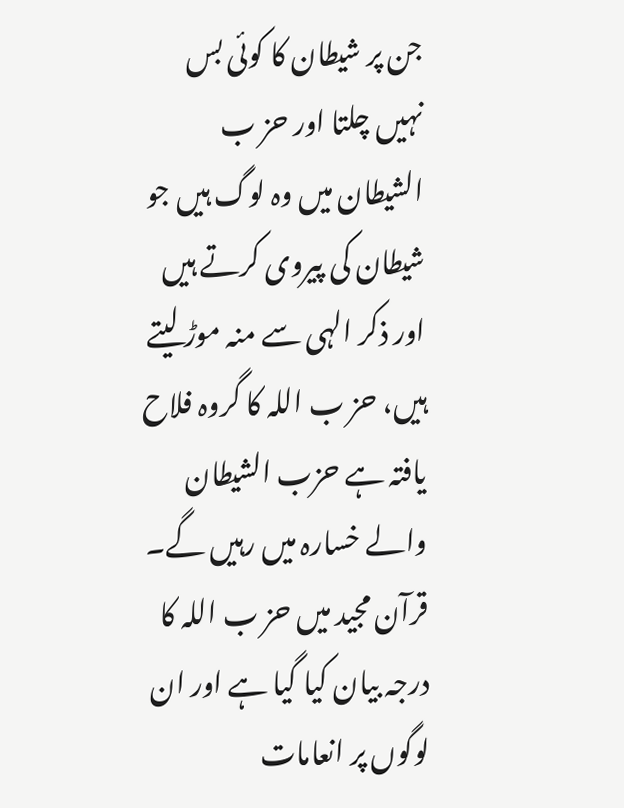جن پر شیطان کا کوئی بس نہیں چلتا اور حز ب الشیطان میں وہ لوگ ہیں جو شیطان کی پیروی کرتے ہیں اور ذکر الہی سے منہ موڑ لیتے ہیں، حز ب اللہ کا گروہ فلاح یافتہ ہے حزب الشیطان والے خسارہ میں رہیں گے۔ قرآن مجید میں حز ب اللہ کا درجہ بیان کیا گیا ہے اور ان لوگوں پر انعامات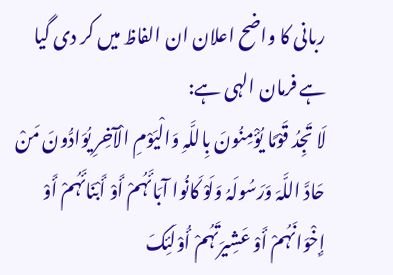ربانی کا واضح اعلان ان الفاظ میں کر دی گیا ہے فرمان الہی ہے:
لَا تَجِدُ قَوْمًا یُؤْمِنُونَ بِاللَّہِ وَالْیَوْمِ الْآخِرِ یُوَادُّونَ مَنْ حَادَّ اللَّہَ وَرَسُولَہُ وَلَوْ کَانُوا آبَائَہُمْ أَوْ أَبْنَائَہُمْ أَوْ إِخْوَانَہُمْ أَوْ عَشِیرَتَہُمْ أُوْلَئِکَ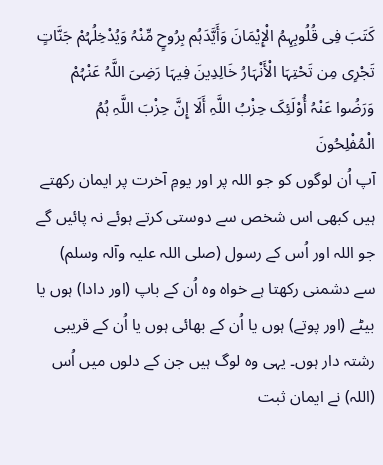کَتَبَ فِی قُلُوبِہِمُ الْإِیْمَانَ وَأَیَّدَہُم بِرُوحٍ مِّنْہُ وَیُدْخِلُہُمْ جَنَّاتٍ تَجْرِی مِن تَحْتِہَا الْأَنْہَارُ خَالِدِینَ فِیہَا رَضِیَ اللَّہُ عَنْہُمْ وَرَضُوا عَنْہُ أُوْلَئِکَ حِزْبُ اللَّہِ أَلَا إِنَّ حِزْبَ اللَّہِ ہُمُ الْمُفْلِحُونَ
آپ اُن لوگوں کو جو اللہ پر اور یومِ آخرت پر ایمان رکھتے ہیں کبھی اس شخص سے دوستی کرتے ہوئے نہ پائیں گے جو اللہ اور اُس کے رسول (صلی اللہ علیہ وآلہ وسلم) سے دشمنی رکھتا ہے خواہ وہ اُن کے باپ (اور دادا) ہوں یا بیٹے (اور پوتے) ہوں یا اُن کے بھائی ہوں یا اُن کے قریبی رشتہ دار ہوں۔ یہی وہ لوگ ہیں جن کے دلوں میں اُس (اللہ) نے ایمان ثبت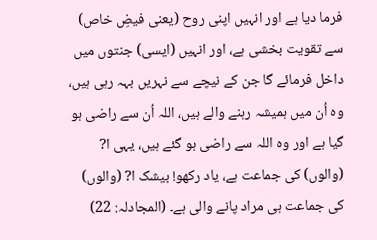فرما دیا ہے اور انہیں اپنی روح (یعنی فیضِ خاص) سے تقویت بخشی ہے، اور انہیں (ایسی) جنتوں میں داخل فرمائے گا جن کے نیچے سے نہریں بہہ رہی ہیں، وہ اُن میں ہمیشہ رہنے والے ہیں، اللہ اُن سے راضی ہو گیا ہے اور وہ اللہ سے راضی ہو گئے ہیں، یہی ا? (والوں) کی جماعت ہے، یاد رکھو! بیشک ا? (والوں) کی جماعت ہی مراد پانے والی ہے۔ (المجادلہ: 22)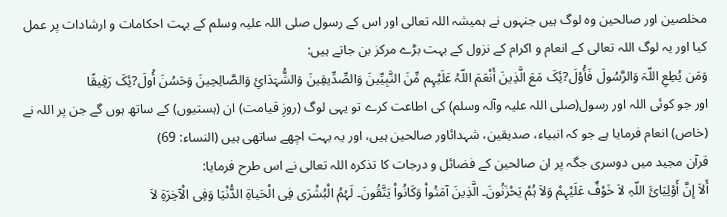مخلصین اور صالحین وہ لوگ ہیں جنہوں نے ہمیشہ اللہ تعالی اور اس کے رسول صلی اللہ علیہ وسلم کے بہت احکامات و ارشادات پر عمل کیا اور یہ لوگ اللہ تعالی کے انعام و اکرام کے نزول کے بہت بڑے مرکز بن جاتے ہیں:
وَمَن یُطِعِ اللّہَ وَالرَّسُولَ فَأُوْلَ?ئِکَ مَعَ الَّذِینَ أَنْعَمَ اللّہُ عَلَیْہِم مِّنَ النَّبِیِّینَ وَالصِّدِّیقِینَ وَالشُّہَدَائِ وَالصَّالِحِینَ وَحَسُنَ أُولَ?ئِکَ رَفِیقًا
اور جو کوئی اللہ اور رسول(صلی اللہ علیہ وآلہ وسلم) کی اطاعت کرے تو یہی لوگ (روزِ قیامت) ان (ہستیوں) کے ساتھ ہوں گے جن پر اللہ نے (خاص) انعام فرمایا ہے جو کہ انبیاء، صدیقین، شہدائاور صالحین ہیں، اور یہ بہت اچھے ساتھی ہیں (النساء: 69)
قرآن مجید میں دوسری جگہ پر ان صالحین کے فضائل و درجات کا تذکرہ اللہ تعالی نے اس طرح فرمایا:
أَلاَ إِنَّ أَوْلِیَائَ اللّہِ لاَ خَوْفٌ عَلَیْہِمْ وَلاَ ہُمْ یَحْزَنُونَ۔ الَّذِینَ آمَنُواْ وَکَانُواْ یَتَّقُونَ۔ لَہُمُ الْبُشْرَی فِی الْحَیاۃِ الدُّنْیَا وَفِی الْآخِرَۃِ لاَ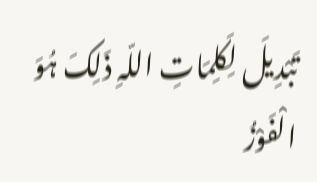تَبْدِیلَ لِکَلِمَاتِ اللّہِ ذَلِکَ ہُوَ الْفَوْزُ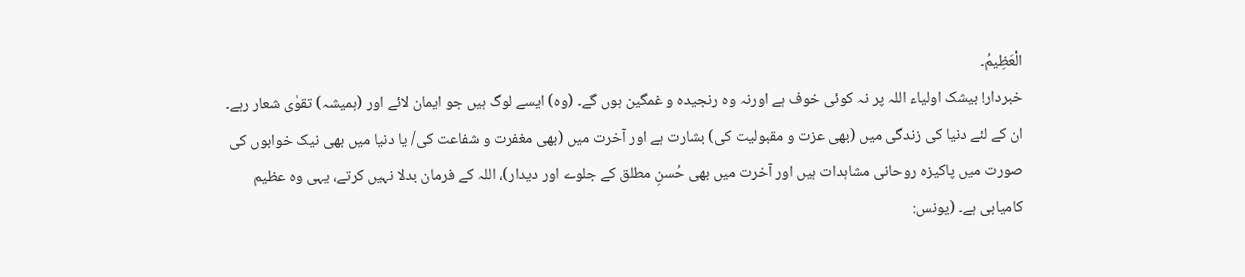الْعَظِیمُ۔
خبردار! بیشک اولیاء اللہ پر نہ کوئی خوف ہے اورنہ وہ رنجیدہ و غمگین ہوں گے۔ (وہ) ایسے لوگ ہیں جو ایمان لائے اور (ہمیشہ) تقوٰی شعار رہے۔ ان کے لئے دنیا کی زندگی میں (بھی عزت و مقبولیت کی) بشارت ہے اور آخرت میں (بھی مغفرت و شفاعت کی/ یا دنیا میں بھی نیک خوابوں کی صورت میں پاکیزہ روحانی مشاہدات ہیں اور آخرت میں بھی حُسنِ مطلق کے جلوے اور دیدار)، اللہ کے فرمان بدلا نہیں کرتے، یہی وہ عظیم کامیابی ہے۔ (یونس: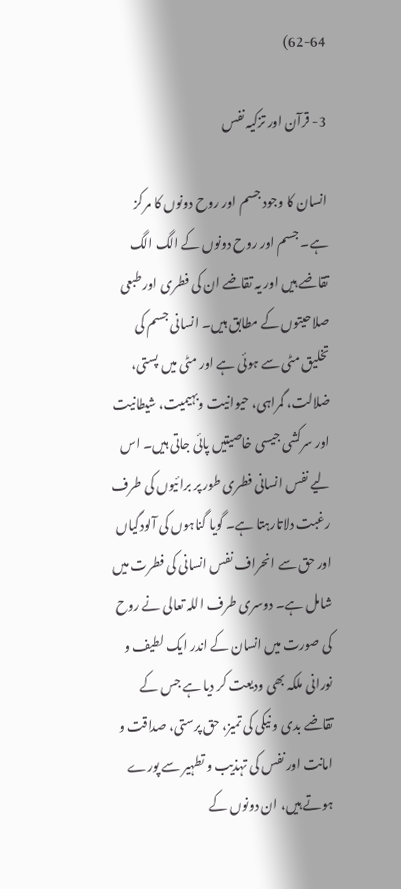62-64)

3- قرآن اور تزکیہ نفس

انسان کا وجود جسم اور روح دونوں کا مرکز ہے۔ جسم اور روح دونوں کے الگ الگ تقاضے ہیں اور یہ تقاضے ان کی فطری اور طبعی صلاحیتوں کے مطابق ہیں۔ انسانی جسم کی تخلیق مٹی سے ہوئی ہے اور مٹی میں پستی، ضلالت، گمراہی، حیوانیت وبہیمیت، شیطانیت اور سرکشی جیسی خاصیتیں پائی جاتی ہیں۔ اس لیے نفس انسانی فطری طور پر برائیوں کی طرف رغبت دلاتارہتا ہے۔ گویا گناہوں کی آلودگیاں اور حق سے انحراف نفس انسانی کی فطرت میں شامل ہے۔ دوسری طرف اللہ تعالی نے روح کی صورت میں انسان کے اندر ایک لطیف و نورانی ملکہ بھی ودیعت کر دیا ہے جس کے تقاضے بدی و نیکی کی تمیز، حق پرستی، صداقت و امانت اور نفس کی تہذیب و تطہیر سے پورے ہوتے ہیں، ان دونوں کے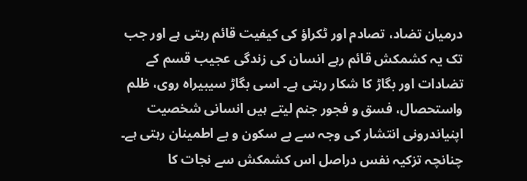درمیان تضاد، تصادم اور ٹکراؤ کی کیفیت قائم رہتی ہے اور جب تک یہ کشمکش قائم رہے انسان کی زندگی عجیب قسم کے تضادات اور بگاڑ کا شکار رہتی ہے۔ اسی بگاڑ سیبیراہ روی، ظلم واستحصال، فسق و فجور جنم لیتے ہیں انسانی شخصیت اپنیاندرونی انتشار کی وجہ سے بے سکون و بے اطمینان رہتی ہے۔ چنانچہ تزکیہ نفس دراصل اس کشمکش سے نجات کا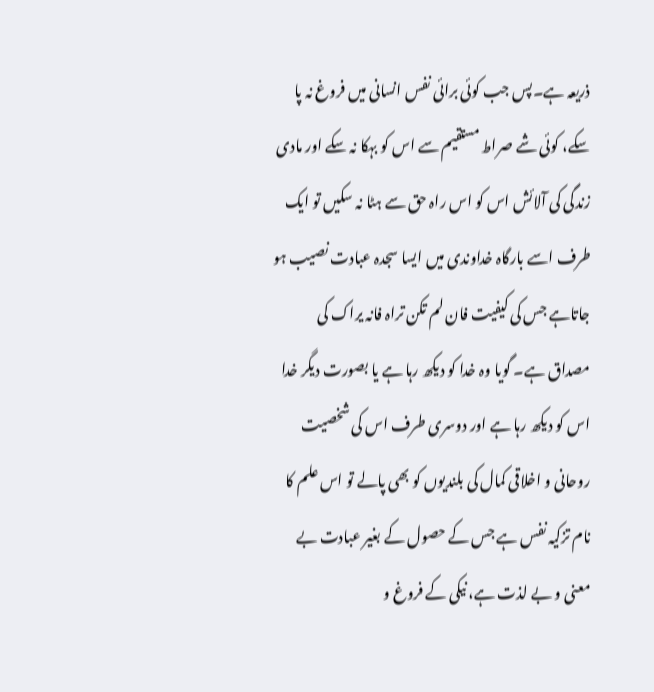ذریعہ ہے۔پس جب کوئی برائی نفس انسانی میں فروغ نہ پا سکے، کوئی شے صراط مستقیم سے اس کو بہکا نہ سکے اور مادی زندگی کی آلائش اس کو اس راہ حق سے ہٹا نہ سکیں تو ایک طرف اسے بارگاہ خداوندی میں ایسا سجدہ عبادت نصیب ہو جاتاہے جس کی کیفیت فان لم تکن تراہ فانہ یراک کی مصداق ہے۔ گویا وہ خدا کو دیکھ رہا ہے یا بصورت دیگر خدا اس کو دیکھ رہا ہے اور دوسری طرف اس کی شخصیت روحانی و اخلاقی کمال کی بلندیوں کو بھی پالے تو اس علم کا نام تزکیہ نفس ہے جس کے حصول کے بغیر عبادت بے معنی و بے لذت ہے، نیکی کے فروغ و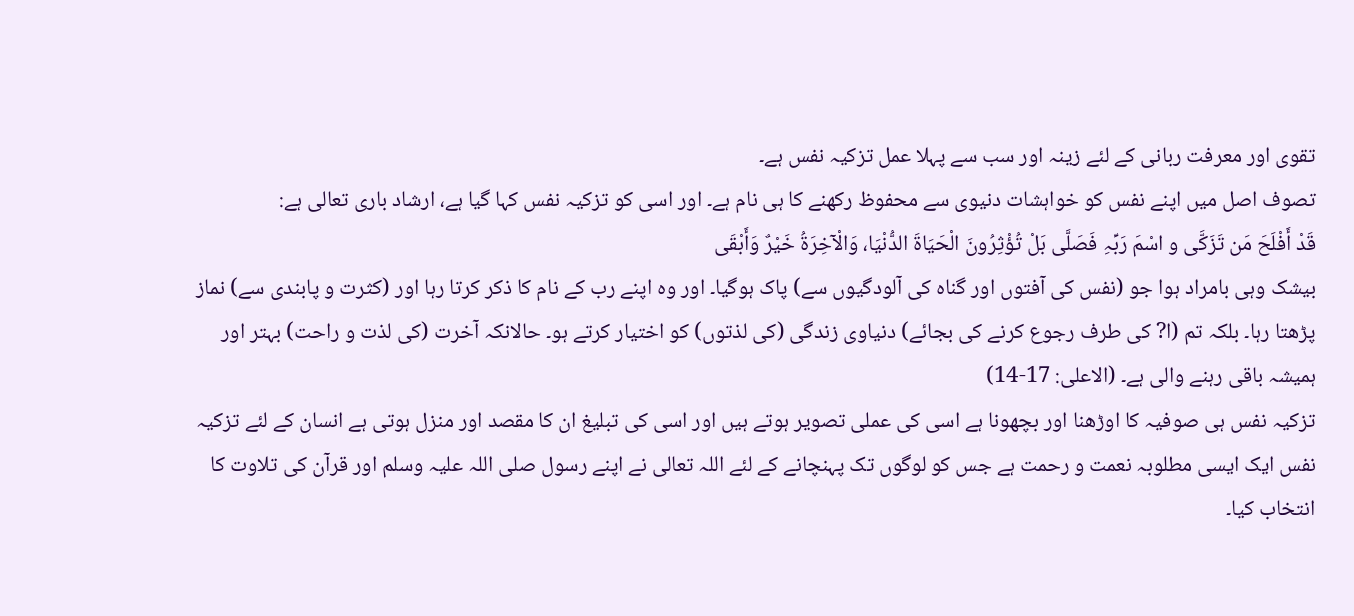تقوی اور معرفت ربانی کے لئے زینہ اور سب سے پہلا عمل تزکیہ نفس ہے۔
تصوف اصل میں اپنے نفس کو خواہشات دنیوی سے محفوظ رکھنے کا ہی نام ہے۔ اور اسی کو تزکیہ نفس کہا گیا ہے، ارشاد باری تعالی ہے:
قَدْ أَفْلَحَ مَن تَزَکَّی و اسْمَ رَبِّہِ فَصَلَّی بَلْ تُؤْثِرُونَ الْحَیَاۃَ الدُّنْیَا، وَالْآخِرَۃُ خَیْرٌ وَأَبْقَی
بیشک وہی بامراد ہوا جو (نفس کی آفتوں اور گناہ کی آلودگیوں سے) پاک ہوگیا۔ اور وہ اپنے رب کے نام کا ذکر کرتا رہا اور (کثرت و پابندی سے) نماز پڑھتا رہا۔ بلکہ تم (ا? کی طرف رجوع کرنے کی بجائے) دنیاوی زندگی (کی لذتوں) کو اختیار کرتے ہو۔ حالانکہ آخرت (کی لذت و راحت) بہتر اور ہمیشہ باقی رہنے والی ہے۔ (الاعلی: 17-14)
تزکیہ نفس ہی صوفیہ کا اوڑھنا اور بچھونا ہے اسی کی عملی تصویر ہوتے ہیں اور اسی کی تبلیغ ان کا مقصد اور منزل ہوتی ہے انسان کے لئے تزکیہ نفس ایک ایسی مطلوبہ نعمت و رحمت ہے جس کو لوگوں تک پہنچانے کے لئے اللہ تعالی نے اپنے رسول صلی اللہ علیہ وسلم اور قرآن کی تلاوت کا انتخاب کیا۔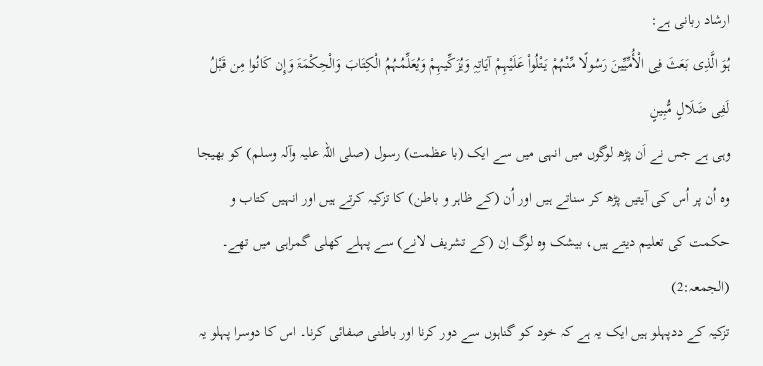ارشاد ربانی ہے:
ہُوَ الَّذِی بَعَثَ فِی الْأُمِّیِّینَ رَسُولًا مِّنْہُمْ یَتْلُواْ عَلَیْہِمْ آیَاتِہِ وَیُزَکِّیہِمْ وَیُعَلِّمُہُمُ الْکِتَابَ وَالْحِکْمَۃَ وَإِن کَانُوا مِن قَبْلُ لَفِی ضَلَالٍ مُّبِینٍ
وہی ہے جس نے اَن پڑھ لوگوں میں انہی میں سے ایک (با عظمت) رسول (صلی اللہ علیہ وآلہ وسلم) کو بھیجا وہ اُن پر اُس کی آیتیں پڑھ کر سناتے ہیں اور اُن (کے ظاہر و باطن) کا تزکیہ کرتے ہیں اور انہیں کتاب و حکمت کی تعلیم دیتے ہیں، بیشک وہ لوگ اِن (کے تشریف لانے) سے پہلے کھلی گمراہی میں تھے۔ (الجمعہ:2)
تزکیہ کے ددپہلو ہیں ایک یہ ہے کہ خود کو گناہوں سے دور کرنا اور باطنی صفائی کرنا۔ اس کا دوسرا پہلو یہ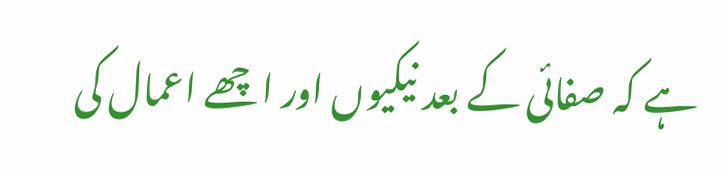ہے کہ صفائی کے بعد نیکیوں اور اچھے اعمال کی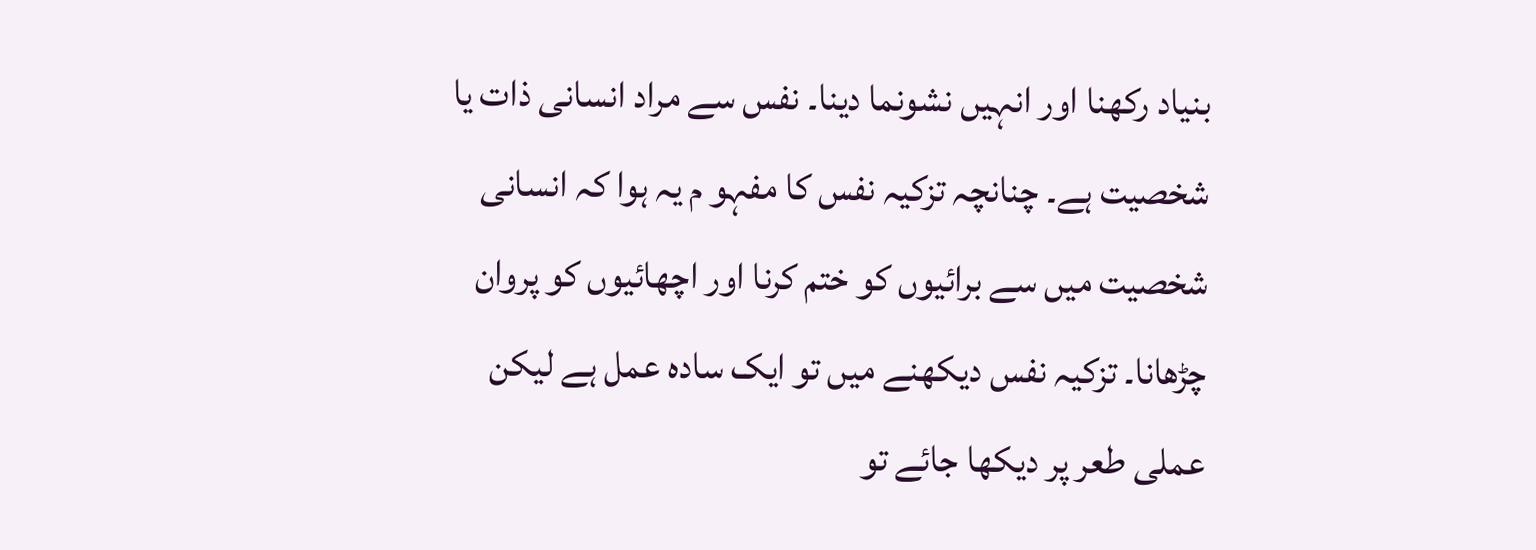بنیاد رکھنا اور انہیں نشونما دینا۔ نفس سے مراد انسانی ذات یا شخصیت ہے۔ چنانچہ تزکیہ نفس کا مفہو م یہ ہوا کہ انسانی شخصیت میں سے برائیوں کو ختم کرنا اور اچھائیوں کو پروان چڑھانا۔ تزکیہ نفس دیکھنے میں تو ایک سادہ عمل ہے لیکن عملی طعر پر دیکھا جائے تو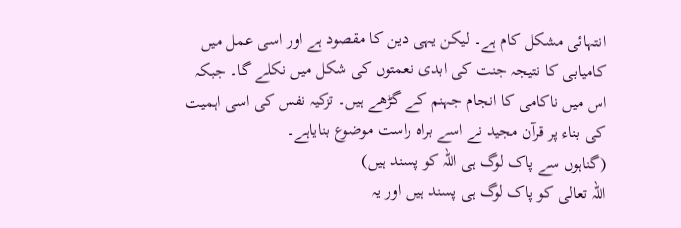انتہائی مشکل کام ہے۔ لیکن یہی دین کا مقصود ہے اور اسی عمل میں کامیابی کا نتیجہ جنت کی ابدی نعمتوں کی شکل میں نکلے گا۔ جبکہ اس میں ناکامی کا انجام جہنم کے گڑھے ہیں۔ تزکیہ نفس کی اسی اہمیت کی بناء پر قرآن مجید نے اسے براہ راست موضوع بنایاہے۔
(گناہوں سے پاک لوگ ہی اللہ کو پسند ہیں)
اللہ تعالی کو پاک لوگ ہی پسند ہیں اور یہ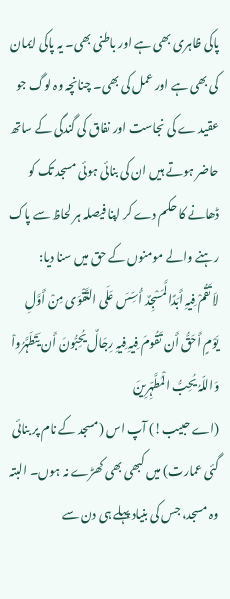پاکی ظاہری بھی ہے اور باطنی بھی۔ یہ پاکی ایمان کی بھی ہے اور عمل کی بھی۔ چنانچہ وہ لوگ جو عقید ے کی نجاست اور نفاق کی گندگی کے ساتھ حاضر ہوتے ہیں ان کی بنائی ہوئی مسجد تک کو ڈھانے کا حکم دے کر اپنا فیصلہ ہر لحاظ سے پاک رہنے والے مومنوں کے حق میں سنا دیا:
لاَ تَقُمْ فِیہِ أَبَدًا لَّمَسْجِدٌ أُسِّسَ عَلَی التَّقْوَی مِنْ أَوَّلِ یَوْمٍ أَحَقُّ أَن تَقُومَ فِیہِ فِیہِ رِجَالٌ یُحِبُّونَ أَن یَتَطَہَّرُواْ وَاللّہُ یُحِبُّ الْمُطَّہِّرِینَ
(اے حبیب!) آپ اس (مسجد کے نام پر بنائی گئی عمارت) میں کبھی بھی کھڑے نہ ہوں۔ البتہ وہ مسجد، جس کی بنیاد پہلے ہی دن سے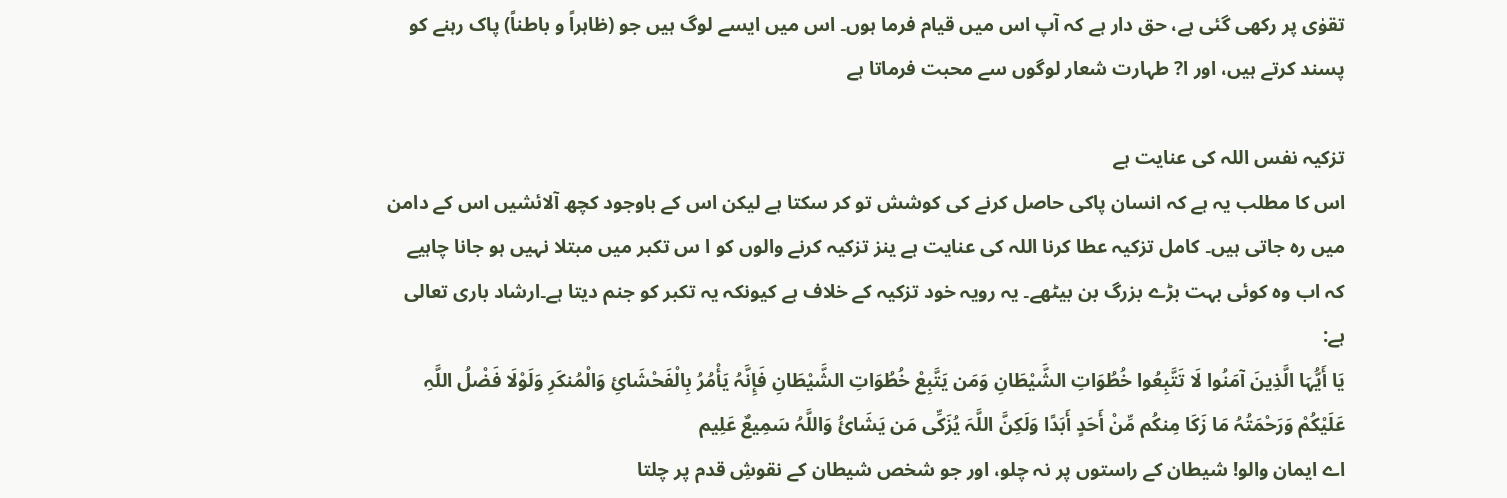تقوٰی پر رکھی گئی ہے، حق دار ہے کہ آپ اس میں قیام فرما ہوں۔ اس میں ایسے لوگ ہیں جو (ظاہراً و باطناً) پاک رہنے کو پسند کرتے ہیں، اور ا? طہارت شعار لوگوں سے محبت فرماتا ہے

تزکیہ نفس اللہ کی عنایت ہے
اس کا مطلب یہ ہے کہ انسان پاکی حاصل کرنے کی کوشش تو کر سکتا ہے لیکن اس کے باوجود کچھ آلائشیں اس کے دامن میں رہ جاتی ہیں۔ کامل تزکیہ عطا کرنا اللہ کی عنایت ہے ینز تزکیہ کرنے والوں کو ا س تکبر میں مبتلا نہیں ہو جانا چاہیے کہ اب وہ کوئی بہت بڑے بزرگ بن بیٹھے۔ یہ رویہ خود تزکیہ کے خلاف ہے کیونکہ یہ تکبر کو جنم دیتا ہے۔ارشاد باری تعالی ہے:
یَا أَیُّہَا الَّذِینَ آمَنُوا لَا تَتَّبِعُوا خُطُوَاتِ الشَّیْطَانِ وَمَن یَتَّبِعْ خُطُوَاتِ الشَّیْطَانِ فَإِنَّہُ یَأْمُرُ بِالْفَحْشَائِ وَالْمُنکَرِ وَلَوْلَا فَضْلُ اللَّہِ عَلَیْکُمْ وَرَحْمَتُہُ مَا زَکَا مِنکُم مِّنْ أَحَدٍ أَبَدًا وَلَکِنَّ اللَّہَ یُزَکِّی مَن یَشَائُ وَاللَّہُ سَمِیعٌ عَلِیم
اے ایمان والو! شیطان کے راستوں پر نہ چلو، اور جو شخص شیطان کے نقوشِ قدم پر چلتا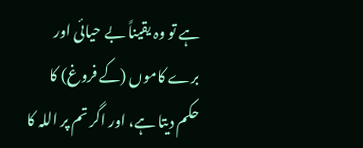ہے تو وہ یقیناً بے حیائی اور برے کاموں (کے فروغ) کا حکم دیتا ہے، اور اگر تم پر اللہ کا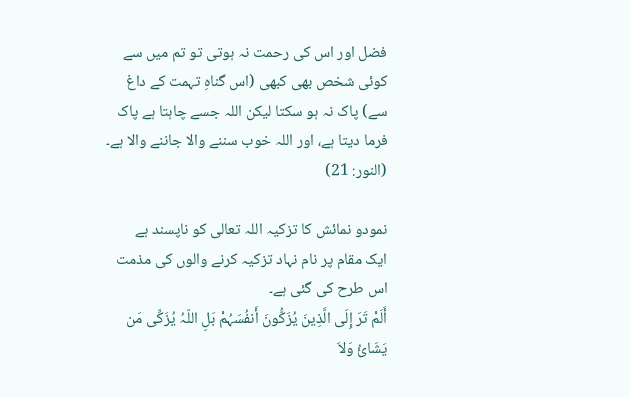فضل اور اس کی رحمت نہ ہوتی تو تم میں سے کوئی شخص بھی کبھی (اس گناہِ تہمت کے داغ سے) پاک نہ ہو سکتا لیکن اللہ جسے چاہتا ہے پاک فرما دیتا ہے، اور اللہ خوب سننے والا جاننے والا ہے۔ (النور: 21)

نمودو نمائش کا تزکیہ اللہ تعالی کو ناپسند ہے
ایک مقام پر نام نہاد تزکیہ کرنے والوں کی مذمت اس طرح کی گئی ہے۔
أَلَمْ تَرَ إِلَی الَّذِینَ یُزَکُّونَ أَنفُسَہُمْ بَلِ اللّہُ یُزَکِّی مَن یَشَائُ وَلاَ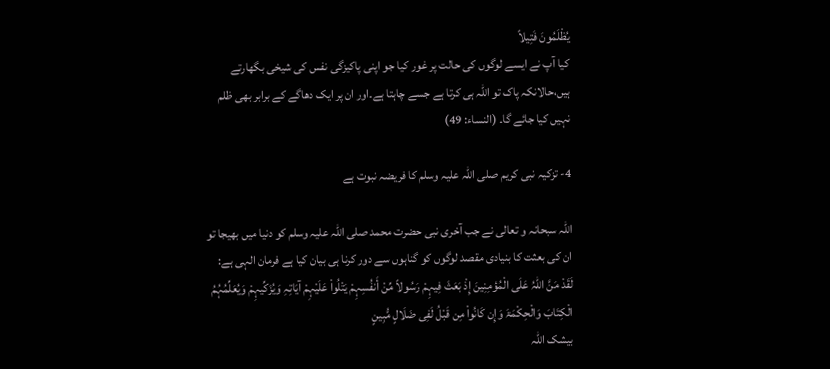یُظْلَمُونَ فَتِیلاً
کیا آپ نے ایسے لوگوں کی حالت پر غور کیا جو اپنی پاکیزگی نفس کی شیخی بگھارتے ہیں،حالانکہ پاک تو اللہ ہی کرتا ہے جسے چاہتا ہے۔اور ان پر ایک دھاگے کے برابر بھی ظلم نہیں کیا جائے گا۔ (النساء: 49)

4- تزکیہ نبی کریم صلی اللہ علیہ وسلم کا فریضہ نبوت ہے

اللہ سبحانہ و تعالی نے جب آخری نبی حضرت محمد صلی اللہ علیہ وسلم کو دنیا میں بھیجا تو ان کی بعثت کا بنیادی مقصد لوگوں کو گناہوں سے دور کرنا ہی بیان کیا ہے فرمان الہی ہے:
لَقَدْ مَنَّ اللّہُ عَلَی الْمُؤمِنِینَ إِذْ بَعَثَ فِیہِمْ رَسُولاً مِّنْ أَنفُسِہِمْ یَتْلُواْ عَلَیْہِمْ آیَاتِہِ وَیُزَکِّیہِمْ وَیُعَلِّمُہُمُ الْکِتَابَ وَالْحِکْمَۃَ وَإِن کَانُواْ مِن قَبْلُ لَفِی ضَلَالٍ مُّبِینٍ
بیشک اللہ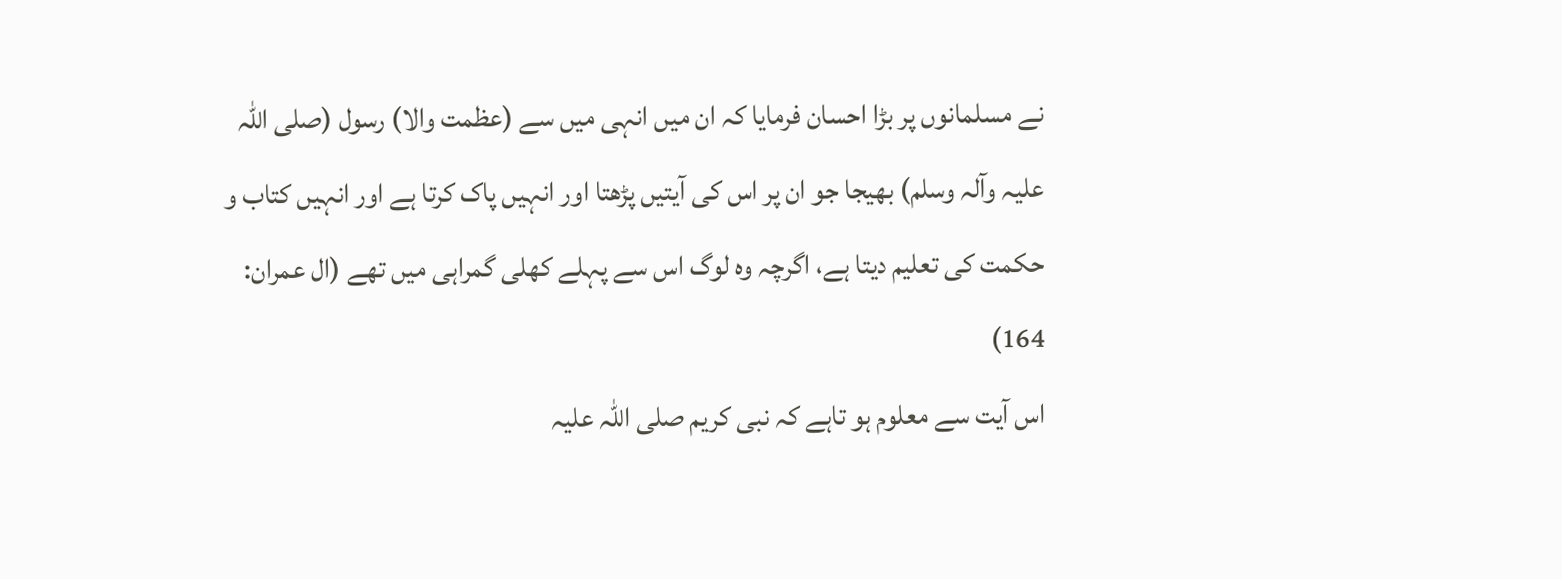نے مسلمانوں پر بڑا احسان فرمایا کہ ان میں انہی میں سے (عظمت والا) رسول (صلی اللہ علیہ وآلہ وسلم) بھیجا جو ان پر اس کی آیتیں پڑھتا اور انہیں پاک کرتا ہے اور انہیں کتاب و حکمت کی تعلیم دیتا ہے، اگرچہ وہ لوگ اس سے پہلے کھلی گمراہی میں تھے (ال عمران: 164)
اس آیت سے معلوم ہو تاہے کہ نبی کریم صلی اللہ علیہ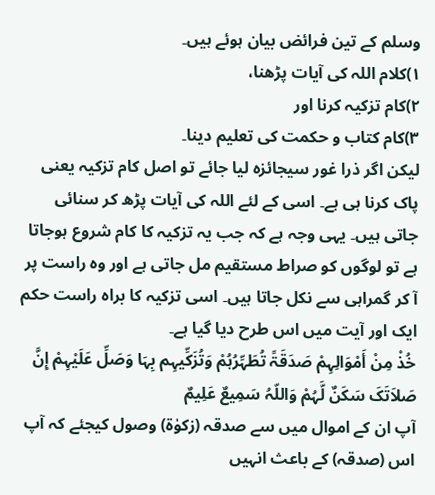وسلم کے تین فرائض بیان ہوئے ہیں۔
۱)کلام اللہ کی آیات پڑھنا،
۲)کام تزکیہ کرنا اور
۳)کام کتاب و حکمت کی تعلیم دینا۔
لیکن اگر ذرا غور سیجائزہ لیا جائے تو اصل کام تزکیہ یعنی پاک کرنا ہی ہے۔ اسی کے لئے اللہ کی آیات پڑھ کر سنائی جاتی ہیں۔ یہی وجہ ہے کہ جب یہ تزکیہ کا کام شروع ہوجاتا ہے تو لوگوں کو صراط مستقیم مل جاتی ہے اور وہ راست پر آ کر گمراہی سے نکل جاتا ہیں۔ اسی تزکیہ کا براہ راست حکم ایک اور آیت میں اس طرح دیا گیا ہے۔
خُذْ مِنْ أَمْوَالِہِمْ صَدَقَۃً تُطَہِّرُہُمْ وَتُزَکِّیہِم بِہَا وَصَلِّ عَلَیْہِمْ إِنَّ صَلاَتَکَ سَکَنٌ لَّہُمْ وَاللّہُ سَمِیعٌ عَلِیمٌ
آپ ان کے اموال میں سے صدقہ (زکوٰۃ) وصول کیجئے کہ آپ اس (صدقہ) کے باعث انہیں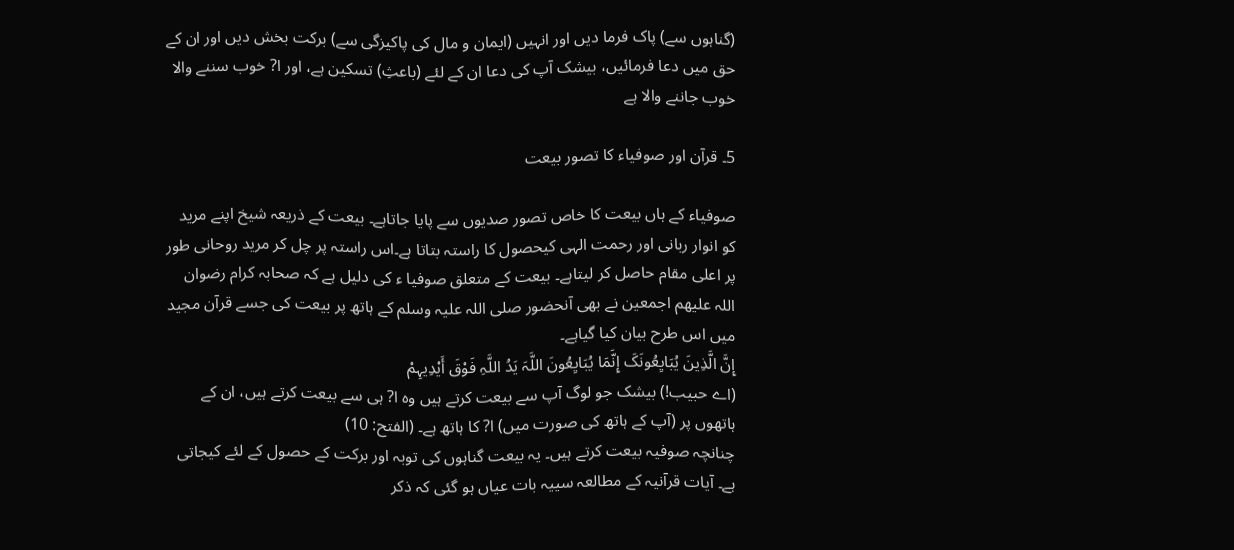(گناہوں سے) پاک فرما دیں اور انہیں (ایمان و مال کی پاکیزگی سے) برکت بخش دیں اور ان کے حق میں دعا فرمائیں، بیشک آپ کی دعا ان کے لئے (باعثِ) تسکین ہے، اور ا? خوب سننے والا خوب جاننے والا ہے

5۔ قرآن اور صوفیاء کا تصور بیعت

صوفیاء کے ہاں بیعت کا خاص تصور صدیوں سے پایا جاتاہے۔ بیعت کے ذریعہ شیخ اپنے مرید کو انوار ربانی اور رحمت الہی کیحصول کا راستہ بتاتا ہے۔اس راستہ پر چل کر مرید روحانی طور پر اعلی مقام حاصل کر لیتاہے۔ بیعت کے متعلق صوفیا ء کی دلیل ہے کہ صحابہ کرام رضوان اللہ علیھم اجمعین نے بھی آنحضور صلی اللہ علیہ وسلم کے ہاتھ پر بیعت کی جسے قرآن مجید میں اس طرح بیان کیا گیاہے۔
إِنَّ الَّذِینَ یُبَایِعُونَکَ إِنَّمَا یُبَایِعُونَ اللَّہَ یَدُ اللَّہِ فَوْقَ أَیْدِیہِمْ
(اے حبیب!) بیشک جو لوگ آپ سے بیعت کرتے ہیں وہ ا? ہی سے بیعت کرتے ہیں، ان کے ہاتھوں پر (آپ کے ہاتھ کی صورت میں) ا? کا ہاتھ ہے۔ (الفتح: 10)
چنانچہ صوفیہ بیعت کرتے ہیں۔ یہ بیعت گناہوں کی توبہ اور برکت کے حصول کے لئے کیجاتی ہے۔ آیات قرآنیہ کے مطالعہ سییہ بات عیاں ہو گئی کہ ذکر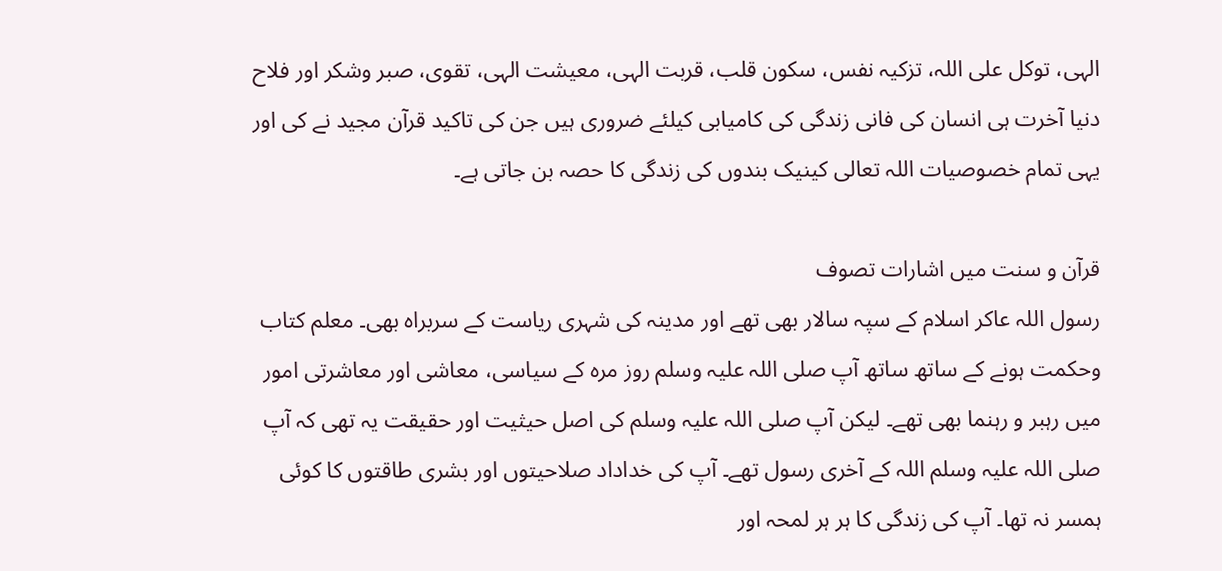الہی، توکل علی اللہ، تزکیہ نفس، سکون قلب، قربت الہی، معیشت الہی، تقوی، صبر وشکر اور فلاح دنیا آخرت ہی انسان کی فانی زندگی کی کامیابی کیلئے ضروری ہیں جن کی تاکید قرآن مجید نے کی اور یہی تمام خصوصیات اللہ تعالی کینیک بندوں کی زندگی کا حصہ بن جاتی ہے۔

قرآن و سنت میں اشارات تصوف
رسول اللہ عاکر اسلام کے سپہ سالار بھی تھے اور مدینہ کی شہری ریاست کے سربراہ بھی۔ معلم کتاب وحکمت ہونے کے ساتھ ساتھ آپ صلی اللہ علیہ وسلم روز مرہ کے سیاسی، معاشی اور معاشرتی امور میں رہبر و رہنما بھی تھے۔ لیکن آپ صلی اللہ علیہ وسلم کی اصل حیثیت اور حقیقت یہ تھی کہ آپ صلی اللہ علیہ وسلم اللہ کے آخری رسول تھے۔ آپ کی خداداد صلاحیتوں اور بشری طاقتوں کا کوئی ہمسر نہ تھا۔ آپ کی زندگی کا ہر ہر لمحہ اور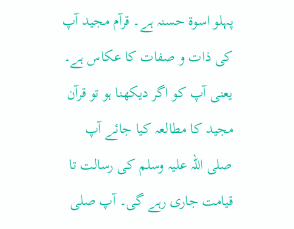پہلو اسوۃ حسنہ ہے۔ قرآم مجید آپ کی ذات و صفات کا عکاس ہے۔ یعنی آپ کو اگر دیکھنا ہو تو قرآن مجید کا مطالعہ کیا جائے آپ صلی اللہ علیہ وسلم کی رسالت تا قیامت جاری رہے گی۔ آپ صلی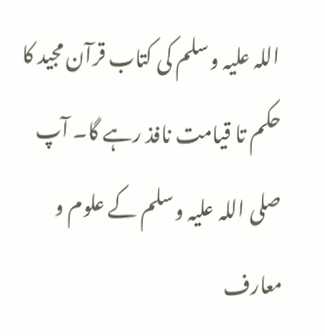اللہ علیہ وسلم کی کتاب قرآن مجید کا حکم تا قیامت نافذ رہے گا۔ آپ صلی اللہ علیہ وسلم کے علوم و معارف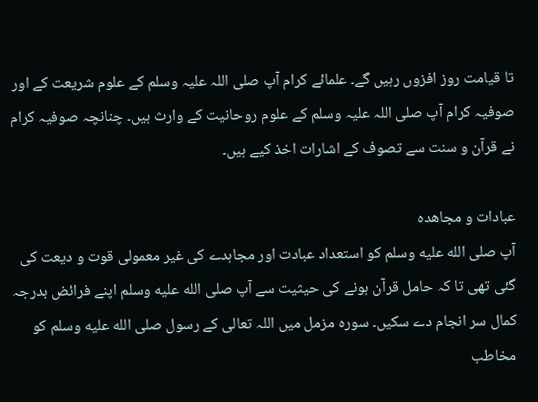تا قیامت روز افزوں رہیں گے۔ علمائے کرام آپ صلی اللہ علیہ وسلم کے علوم شریعت کے اور صوفیہ کرام آپ صلی اللہ علیہ وسلم کے علوم روحانیت کے وارث ہیں۔ چنانچہ صوفیہ کرام نے قرآن و سنت سے تصوف کے اشارات اخذ کیے ہیں۔

عبادات و مجاھدہ
آپ صلى الله عليه وسلم کو استعداد عبادت اور مجاہدے کی غیر معمولی قوت و دیعت کی گئی تھی تا کہ حامل قرآن ہونے کی حیثیت سے آپ صلى الله عليه وسلم اپنے فرائض بدرجہ کمال سر انجام دے سکیں۔ سورہ مزمل میں اللہ تعالی کے رسول صلى الله عليه وسلم کو مخاطب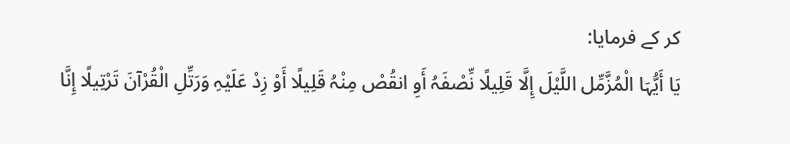کر کے فرمایا:
یَا أَیُّہَا الْمُزَّمِّل اللَّیْلَ إِلَّا قَلِیلًا نِّصْفَہُ أَوِ انقُصْ مِنْہُ قَلِیلًا أَوْ زِدْ عَلَیْہِ وَرَتِّلِ الْقُرْآنَ تَرْتِیلًا إِنَّا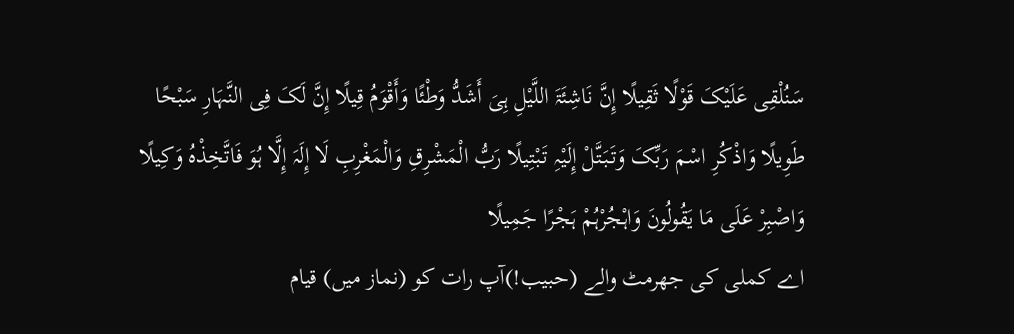سَنُلْقِی عَلَیْکَ قَوْلًا ثَقِیلًا إِنَّ نَاشِئَۃَ اللَّیْلِ ہِیَ أَشَدُّ وَطْئًا وَأَقْوَمُ قِیلًا إِنَّ لَکَ فِی النَّہَارِ سَبْحًا طَوِیلًا وَاذْکُرِ اسْمَ رَبِّکَ وَتَبَتَّلْ إِلَیْہِ تَبْتِیلًا رَبُّ الْمَشْرِقِ وَالْمَغْرِبِ لَا إِلَہَ إِلَّا ہُوَ فَاتَّخِذْہُ وَکِیلًا وَاصْبِرْ عَلَی مَا یَقُولُونَ وَاہْجُرْہُمْ ہَجْرًا جَمِیلًا
اے کملی کی جھرمٹ والے (حبیب!)آپ رات کو (نماز میں) قیام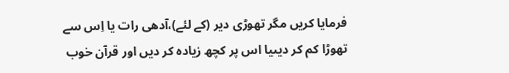فرمایا کریں مگر تھوڑی دیر (کے لئے)،آدھی رات یا اِس سے تھوڑا کم کر دیںیا اس پر کچھ زیادہ کر دیں اور قرآن خوب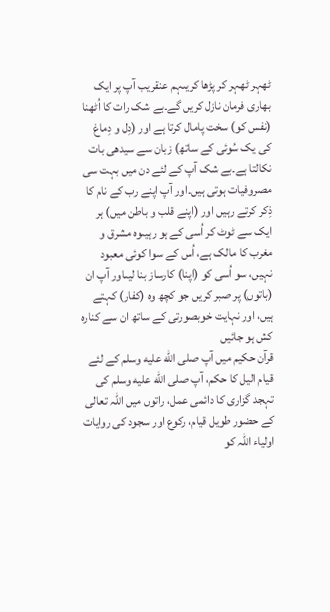ٹھہر ٹھہر کر پڑھا کریںہم عنقریب آپ پر ایک بھاری فرمان نازل کریں گے۔بے شک رات کا اُٹھنا (نفس کو) سخت پامال کرتا ہے اور (دِل و دِماغ کی یک سُوئی کے ساتھ) زبان سے سیدھی بات نکالتا ہے۔بے شک آپ کے لئے دن میں بہت سی مصروفیات ہوتی ہیں۔اور آپ اپنے رب کے نام کا ذِکر کرتے رہیں اور (اپنے قلب و باطن میں) ہر ایک سے ٹوٹ کر اُسی کے ہو رہیںوہ مشرق و مغرب کا مالک ہے، اُس کے سوا کوئی معبود نہیں، سو اُسی کو (اپنا) کارساز بنا لیںاور آپ ان (باتوں) پر صبر کریں جو کچھ وہ (کفار) کہتے ہیں، اور نہایت خوبصورتی کے ساتھ ان سے کنارہ کش ہو جائیں
قرآن حکیم میں آپ صلى الله عليه وسلم کے لئے قیام الیل کا حکم، آپ صلى الله عليه وسلم کی تہجد گزاری کا دائمی عمل، راتوں میں اللہ تعالی کے حضور طویل قیام، رکوع اور سجود کی روایات اولیاء اللہ کو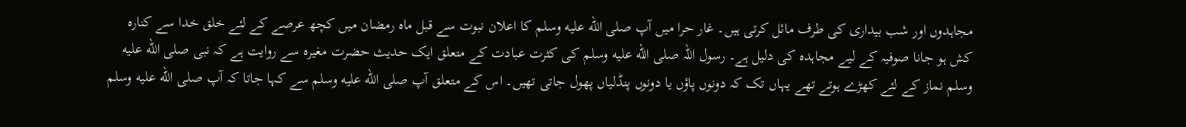مجاہدوں اور شب بیداری کی طرف مائل کرتی ہیں۔ غار حرا میں آپ صلى الله عليه وسلم کا اعلان نبوت سے قبل ماہ رمضان میں کچھ عرصے کے لئے خلق خدا سے کنارہ کش ہو جانا صوفیہ کے لیے مجاہدہ کی دلیل ہے۔ رسول اللہ صلى الله عليه وسلم کی کثرت عبادت کے متعلق ایک حدیث حضرت مغیرہ سے روایت ہے کہ نبی صلى الله عليه وسلم نماز کے لئے کھڑے ہوتے تھے یہاں تک کہ دونوں پاؤں یا دونوں پنڈلیاں پھول جاتی تھیں۔ اس کے متعلق آپ صلى الله عليه وسلم سے کہا جاتا کہ آپ صلى الله عليه وسلم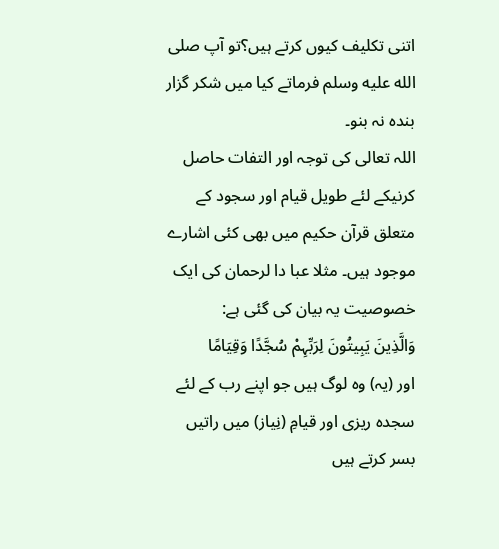اتنی تکلیف کیوں کرتے ہیں؟تو آپ صلى الله عليه وسلم فرماتے کیا میں شکر گزار بندہ نہ بنو۔
اللہ تعالی کی توجہ اور التفات حاصل کرنیکے لئے طویل قیام اور سجود کے متعلق قرآن حکیم میں بھی کئی اشارے موجود ہیں۔ مثلا عبا دا لرحمان کی ایک خصوصیت یہ بیان کی گئی ہے:
وَالَّذِینَ یَبِیتُونَ لِرَبِّہِمْ سُجَّدًا وَقِیَامًا
اور (یہ) وہ لوگ ہیں جو اپنے رب کے لئے سجدہ ریزی اور قیامِ (نِیاز) میں راتیں بسر کرتے ہیں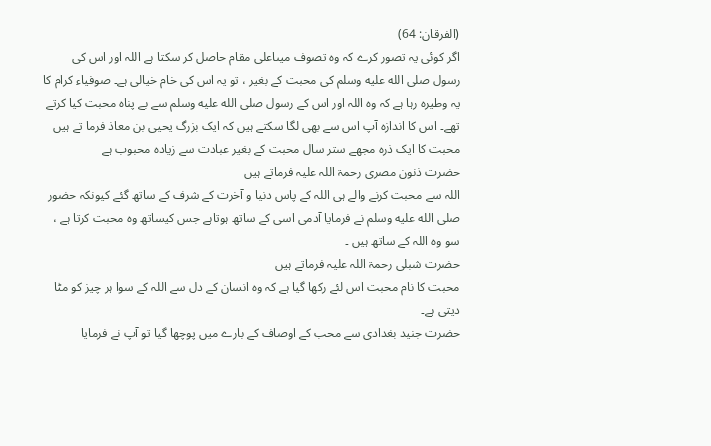(الفرقان: 64)
اگر کوئی یہ تصور کرے کہ وہ تصوف میںاعلی مقام حاصل کر سکتا ہے اللہ اور اس کی رسول صلى الله عليه وسلم کی محبت کے بغیر ، تو یہ اس کی خام خیالی ہے۔ صوفیاء کرام کا یہ وطیرہ رہا ہے کہ وہ اللہ اور اس کے رسول صلى الله عليه وسلم سے بے پناہ محبت کیا کرتے تھے۔ اس کا اندازہ آپ اس سے بھی لگا سکتے ہیں کہ ایک بزرگ یحیی بن معاذ فرما تے ہیں
محبت کا ایک ذرہ مجھے ستر سال محبت کے بغیر عبادت سے زیادہ محبوب ہے
حضرت ذنون مصری رحمۃ اللہ علیہ فرماتے ہیں
اللہ سے محبت کرنے والے ہی اللہ کے پاس دنیا و آخرت کے شرف کے ساتھ گئے کیونکہ حضور صلى الله عليه وسلم نے فرمایا آدمی اسی کے ساتھ ہوتاہے جس کیساتھ وہ محبت کرتا ہے ، سو وہ اللہ کے ساتھ ہیں ۔
حضرت شبلی رحمۃ اللہ علیہ فرماتے ہیں
محبت کا نام محبت اس لئے رکھا گیا ہے کہ وہ انسان کے دل سے اللہ کے سوا ہر چیز کو مٹا دیتی ہے۔
حضرت جنید بغدادی سے محب کے اوصاف کے بارے میں پوچھا گیا تو آپ نے فرمایا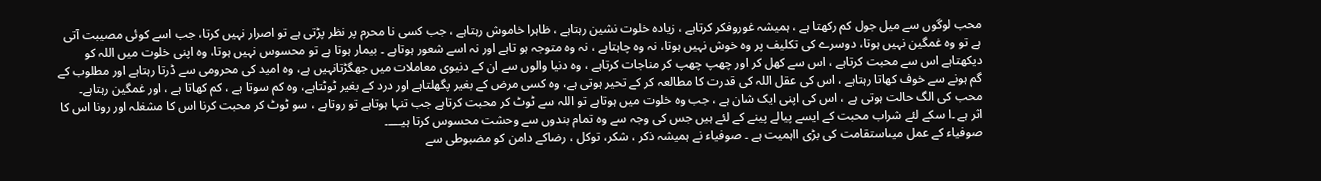محب لوگوں سے میل جول کم رکھتا ہے ، ہمیشہ غوروفکر کرتاہے ، زیادہ خلوت نشین رہتاہے ، ظاہرا خاموش رہتاہے ، جب کسی نا محرم پر نظر پڑتی ہے تو اصرار نہیں کرتا، جب اسے کوئی مصیبت آتی ہے تو وہ غمگین نہیں ہوتا، دوسرے کی تکلیف پر وہ خوش نہیں ہوتا، نہ وہ چاہتاہے ، نہ وہ متوجہ ہو تاہے اور نہ اسے شعور ہوتاہے ۔ بیمار ہوتا ہے تو محسوس نہیں ہوتا، وہ اپنی خلوت میں اللہ کو دیکھتاہے اس سے محبت کرتاہے ، اس سے کھل کر اور چھپ چھپ کر مناجات کرتاہے ، وہ دنیا والوں سے ان کے دنیوی معاملات میں جھگڑتانہیں ہے، وہ امید کی محرومی سے ڈرتا رہتاہے اور مطلوب کے گم ہونے سے خوف کھاتا رہتاہے ، اس کی عقل اللہ کی قدرت کا مطالعہ کر کے تحیر ہوتی ہے، وہ کسی مرض کے بغیر پگھلتاہے اور درد کے بغیر ٹوٹتاہے، وہ کم سوتا ہے ، کم کھاتا ہے ، اور غمگین رہتاہے۔ محب کی الگ حالت ہوتی ہے ، اس کی اپنی ایک شان ہے ، جب وہ خلوت میں ہوتاہے تو اللہ سے ٹوٹ کر محبت کرتاہے جب تنہا ہوتاہے تو روتاہے ، سو ٹوٹ کر محبت کرنا اس کا مشغلہ اور رونا اس کا اثر ہے ۔ا سکے لئے شراب محبت کے ایسے پیالے پینے کے لئے ہیں جس کی وجہ سے وہ تمام بندوں سے وحشت محسوس کرتا ہیــــ۔
صوفیاء کے عمل میںاستقامت کی بڑی ااہمیت ہے ۔ صوفیاء نے ہمیشہ ذکر ، شکر، توکل ، رضاکے دامن کو مضبوطی سے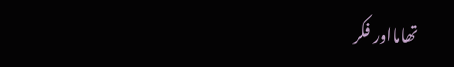تھامااور فکر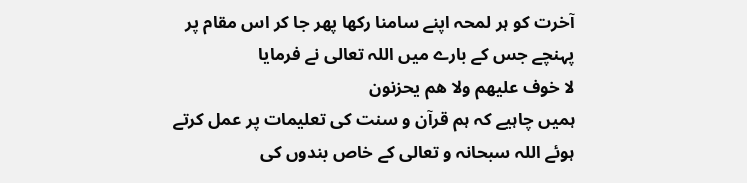آخرت کو ہر لمحہ اپنے سامنا رکھا پھر جا کر اس مقام پر پہنچے جس کے بارے میں اللہ تعالی نے فرمایا
لا خوف علیھم ولا ھم یحزنون
ہمیں چاہیے کہ ہم قرآن و سنت کی تعلیمات پر عمل کرتے ہوئے اللہ سبحانہ و تعالی کے خاص بندوں کی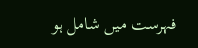فہرست میں شامل ہو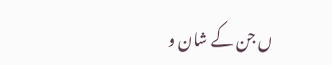ں جن کے شان و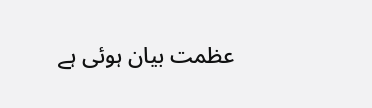عظمت بیان ہوئی ہے